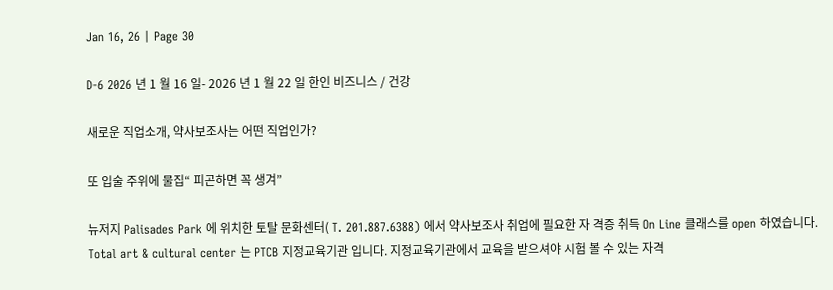Jan 16, 26 | Page 30

D-6 2026 년 1 월 16 일- 2026 년 1 월 22 일 한인 비즈니스 / 건강

새로운 직업소개, 약사보조사는 어떤 직업인가?

또 입술 주위에 물집“ 피곤하면 꼭 생겨”

뉴저지 Palisades Park 에 위치한 토탈 문화센터( T. 201.887.6388) 에서 약사보조사 취업에 필요한 자 격증 취득 On Line 클래스를 open 하였습니다. Total art & cultural center 는 PTCB 지정교육기관 입니다. 지정교육기관에서 교육을 받으셔야 시험 볼 수 있는 자격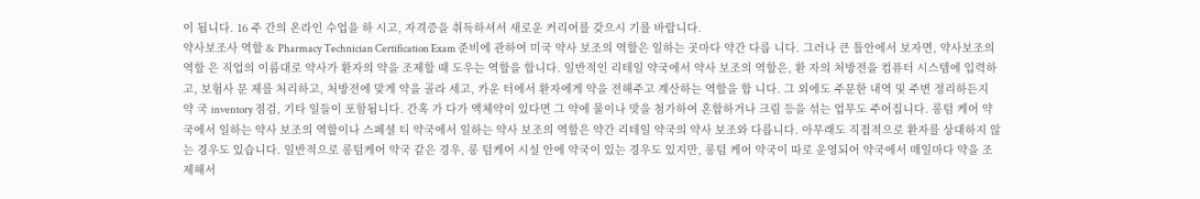이 됩니다. 16 주 간의 온라인 수업을 하 시고, 자격증을 취득하셔서 새로운 커리어를 갖으시 기를 바랍니다.
약사보조사 역할 & Pharmacy Technician Certification Exam 준비에 관하여 미국 약사 보조의 역할은 일하는 곳마다 약간 다릅 니다. 그러나 큰 틀안에서 보자면, 약사보조의 역할 은 직업의 이름대로 약사가 환자의 약을 조제할 때 도우는 역할을 합니다. 일반적인 리테일 약국에서 약사 보조의 역할은, 환 자의 처방전을 컴퓨터 시스템에 입력하고, 보험사 문 제를 처리하고, 처방전에 맞게 약을 골라 세고, 카운 터에서 환자에게 약을 전해주고 계산하는 역할을 합 니다. 그 외에도 주문한 내역 및 주변 정리하든지 약 국 inventory 점검, 기타 일들이 포함됩니다. 간혹 가 다가 액체약이 있다면 그 약에 물이나 맛을 첨가하여 혼합하거나 크림 등을 섞는 업무도 주어집니다. 롱텀 케어 약국에서 일하는 약사 보조의 역할이나 스페셜 티 약국에서 일하는 약사 보조의 역할은 약간 리테일 약국의 약사 보조와 다릅니다. 아무래도 직접적으로 환자를 상대하지 않는 경우도 있습니다. 일반적으로 롱텀케어 약국 같은 경우, 롱 텀케어 시설 안에 약국이 있는 경우도 있지만, 롱텀 케어 약국이 따로 운영되어 약국에서 매일마다 약을 조제해서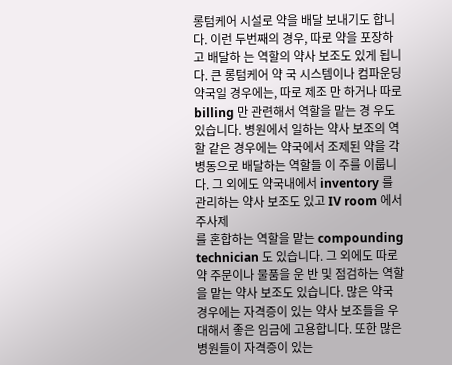롱텀케어 시설로 약을 배달 보내기도 합니 다. 이런 두번째의 경우, 따로 약을 포장하고 배달하 는 역할의 약사 보조도 있게 됩니다. 큰 롱텀케어 약 국 시스템이나 컴파운딩 약국일 경우에는, 따로 제조 만 하거나 따로 billing 만 관련해서 역할을 맡는 경 우도 있습니다. 병원에서 일하는 약사 보조의 역할 같은 경우에는 약국에서 조제된 약을 각 병동으로 배달하는 역할들 이 주를 이룹니다. 그 외에도 약국내에서 inventory 를 관리하는 약사 보조도 있고 IV room 에서 주사제
를 혼합하는 역할을 맡는 compounding technician 도 있습니다. 그 외에도 따로 약 주문이나 물품을 운 반 및 점검하는 역할을 맡는 약사 보조도 있습니다. 많은 약국 경우에는 자격증이 있는 약사 보조들을 우대해서 좋은 임금에 고용합니다. 또한 많은 병원들이 자격증이 있는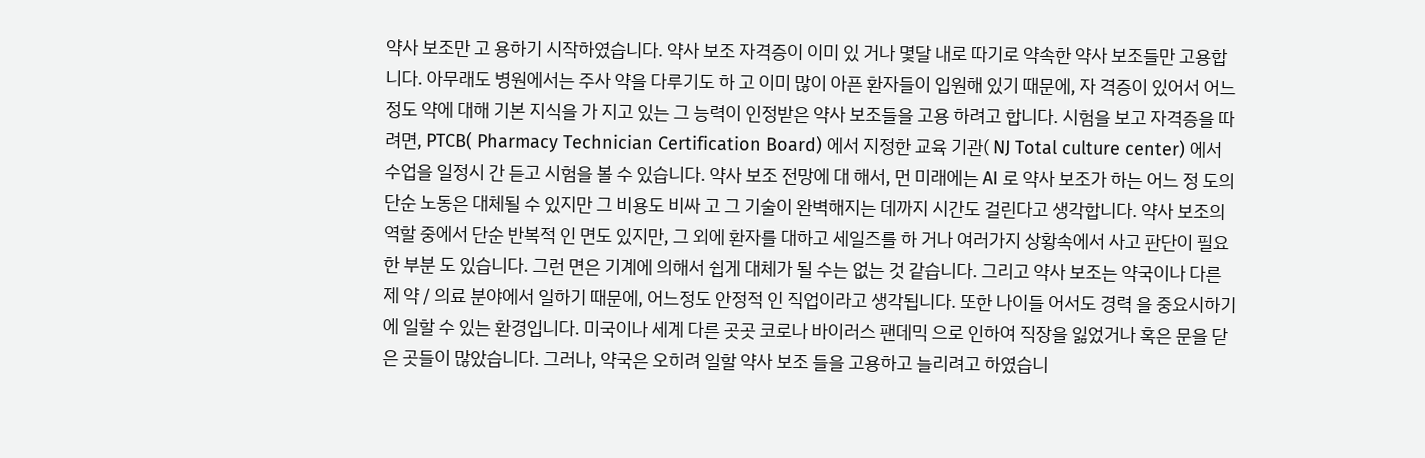약사 보조만 고 용하기 시작하였습니다. 약사 보조 자격증이 이미 있 거나 몇달 내로 따기로 약속한 약사 보조들만 고용합 니다. 아무래도 병원에서는 주사 약을 다루기도 하 고 이미 많이 아픈 환자들이 입원해 있기 때문에, 자 격증이 있어서 어느정도 약에 대해 기본 지식을 가 지고 있는 그 능력이 인정받은 약사 보조들을 고용 하려고 합니다. 시험을 보고 자격증을 따려면, PTCB( Pharmacy Technician Certification Board) 에서 지정한 교육 기관( NJ Total culture center) 에서 수업을 일정시 간 듣고 시험을 볼 수 있습니다. 약사 보조 전망에 대 해서, 먼 미래에는 AI 로 약사 보조가 하는 어느 정 도의 단순 노동은 대체될 수 있지만 그 비용도 비싸 고 그 기술이 완벽해지는 데까지 시간도 걸린다고 생각합니다. 약사 보조의 역할 중에서 단순 반복적 인 면도 있지만, 그 외에 환자를 대하고 세일즈를 하 거나 여러가지 상황속에서 사고 판단이 필요한 부분 도 있습니다. 그런 면은 기계에 의해서 쉽게 대체가 될 수는 없는 것 같습니다. 그리고 약사 보조는 약국이나 다른 제 약 / 의료 분야에서 일하기 때문에, 어느정도 안정적 인 직업이라고 생각됩니다. 또한 나이들 어서도 경력 을 중요시하기에 일할 수 있는 환경입니다. 미국이나 세계 다른 곳곳 코로나 바이러스 팬데믹 으로 인하여 직장을 잃었거나 혹은 문을 닫은 곳들이 많았습니다. 그러나, 약국은 오히려 일할 약사 보조 들을 고용하고 늘리려고 하였습니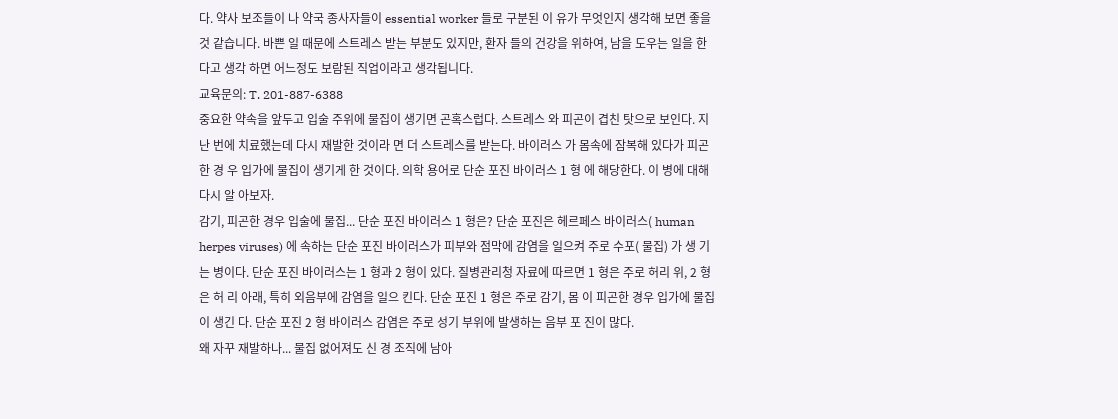다. 약사 보조들이 나 약국 종사자들이 essential worker 들로 구분된 이 유가 무엇인지 생각해 보면 좋을 것 같습니다. 바쁜 일 때문에 스트레스 받는 부분도 있지만, 환자 들의 건강을 위하여, 남을 도우는 일을 한다고 생각 하면 어느정도 보람된 직업이라고 생각됩니다.
교육문의: T. 201-887-6388
중요한 약속을 앞두고 입술 주위에 물집이 생기면 곤혹스럽다. 스트레스 와 피곤이 겹친 탓으로 보인다. 지난 번에 치료했는데 다시 재발한 것이라 면 더 스트레스를 받는다. 바이러스 가 몸속에 잠복해 있다가 피곤한 경 우 입가에 물집이 생기게 한 것이다. 의학 용어로 단순 포진 바이러스 1 형 에 해당한다. 이 병에 대해 다시 알 아보자.
감기, 피곤한 경우 입술에 물집... 단순 포진 바이러스 1 형은? 단순 포진은 헤르페스 바이러스( human herpes viruses) 에 속하는 단순 포진 바이러스가 피부와 점막에 감염을 일으켜 주로 수포( 물집) 가 생 기는 병이다. 단순 포진 바이러스는 1 형과 2 형이 있다. 질병관리청 자료에 따르면 1 형은 주로 허리 위, 2 형은 허 리 아래, 특히 외음부에 감염을 일으 킨다. 단순 포진 1 형은 주로 감기, 몸 이 피곤한 경우 입가에 물집이 생긴 다. 단순 포진 2 형 바이러스 감염은 주로 성기 부위에 발생하는 음부 포 진이 많다.
왜 자꾸 재발하나... 물집 없어져도 신 경 조직에 남아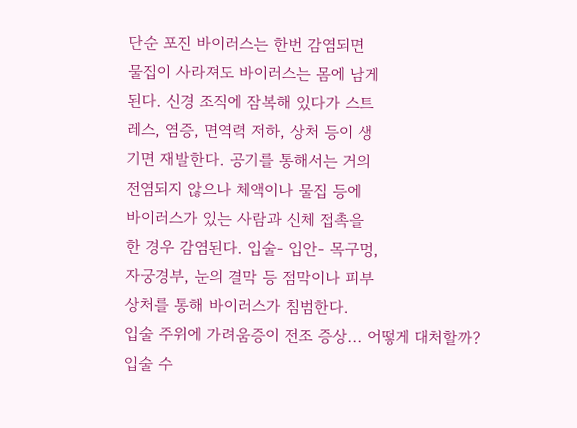단순 포진 바이러스는 한번 감염되면
물집이 사라져도 바이러스는 몸에 남게
된다. 신경 조직에 잠복해 있다가 스트
레스, 염증, 면역력 저하, 상처 등이 생
기면 재발한다. 공기를 통해서는 거의
전염되지 않으나 체액이나 물집 등에
바이러스가 있는 사람과 신체 접촉을
한 경우 감염된다. 입술- 입안- 목구멍,
자궁경부, 눈의 결막 등 점막이나 피부
상처를 통해 바이러스가 침범한다.
입술 주위에 가려움증이 전조 증상... 어떻게 대처할까?
입술 수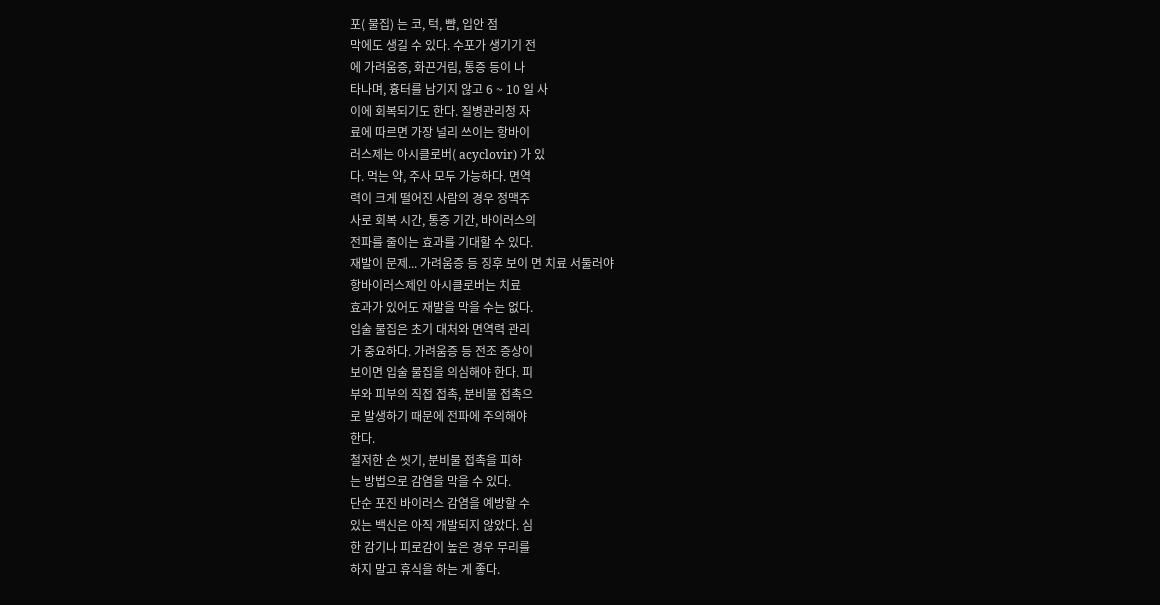포( 물집) 는 코, 턱, 뺨, 입안 점
막에도 생길 수 있다. 수포가 생기기 전
에 가려움증, 화끈거림, 통증 등이 나
타나며, 흉터를 남기지 않고 6 ~ 10 일 사
이에 회복되기도 한다. 질병관리청 자
료에 따르면 가장 널리 쓰이는 항바이
러스제는 아시클로버( acyclovir) 가 있
다. 먹는 약, 주사 모두 가능하다. 면역
력이 크게 떨어진 사람의 경우 정맥주
사로 회복 시간, 통증 기간, 바이러스의
전파를 줄이는 효과를 기대할 수 있다.
재발이 문제... 가려움증 등 징후 보이 면 치료 서둘러야
항바이러스제인 아시클로버는 치료
효과가 있어도 재발을 막을 수는 없다.
입술 물집은 초기 대처와 면역력 관리
가 중요하다. 가려움증 등 전조 증상이
보이면 입술 물집을 의심해야 한다. 피
부와 피부의 직접 접촉, 분비물 접촉으
로 발생하기 때문에 전파에 주의해야
한다.
철저한 손 씻기, 분비물 접촉을 피하
는 방법으로 감염을 막을 수 있다.
단순 포진 바이러스 감염을 예방할 수
있는 백신은 아직 개발되지 않았다. 심
한 감기나 피로감이 높은 경우 무리를
하지 말고 휴식을 하는 게 좋다.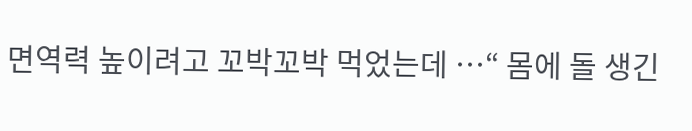면역력 높이려고 꼬박꼬박 먹었는데 …“ 몸에 돌 생긴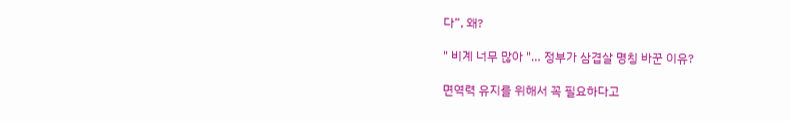다”, 왜?

" 비계 너무 많아 "… 정부가 삼겹살 명칭 바꾼 이유?

면역력 유지를 위해서 꼭 필요하다고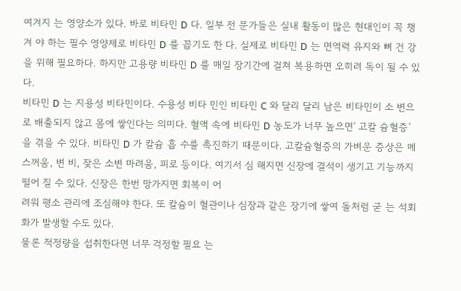여겨지 는 영양소가 있다. 바로 비타민 D 다. 일부 전 문가들은 실내 활동이 많은 현대인이 꼭 챙겨 야 하는 필수 영양제로 비타민 D 를 꼽기도 한 다. 실제로 비타민 D 는 면역력 유지와 뼈 건 강을 위해 필요하다. 하지만 고용량 비타민 D 를 매일 장기간에 걸쳐 복용하면 오히려 독이 될 수 있다.
비타민 D 는 지용성 비타민이다. 수용성 비타 민인 비타민 C 와 달리 달리 남은 비타민이 소 변으로 배출되지 않고 몸에 쌓인다는 의미다. 혈액 속에 비타민 D 농도가 너무 높으면‘ 고칼 슘혈증’ 을 겪을 수 있다. 비타민 D 가 칼슘 흡 수를 촉진하기 때문이다. 고칼슘혈증의 가벼운 증상은 메스꺼움, 변 비, 잦은 소변 마려움, 피로 등이다. 여기서 심 해지면 신장에 결석이 생기고 기능까지 떨어 질 수 있다. 신장은 한번 망가지면 회복이 어
려워 평소 관리에 조심해야 한다. 또 칼슘이 혈관이나 심장과 같은 장기에 쌓여 돌처럼 굳 는 석회화가 발생할 수도 있다.
물론 적정량을 섭취한다면 너무 걱정할 필요 는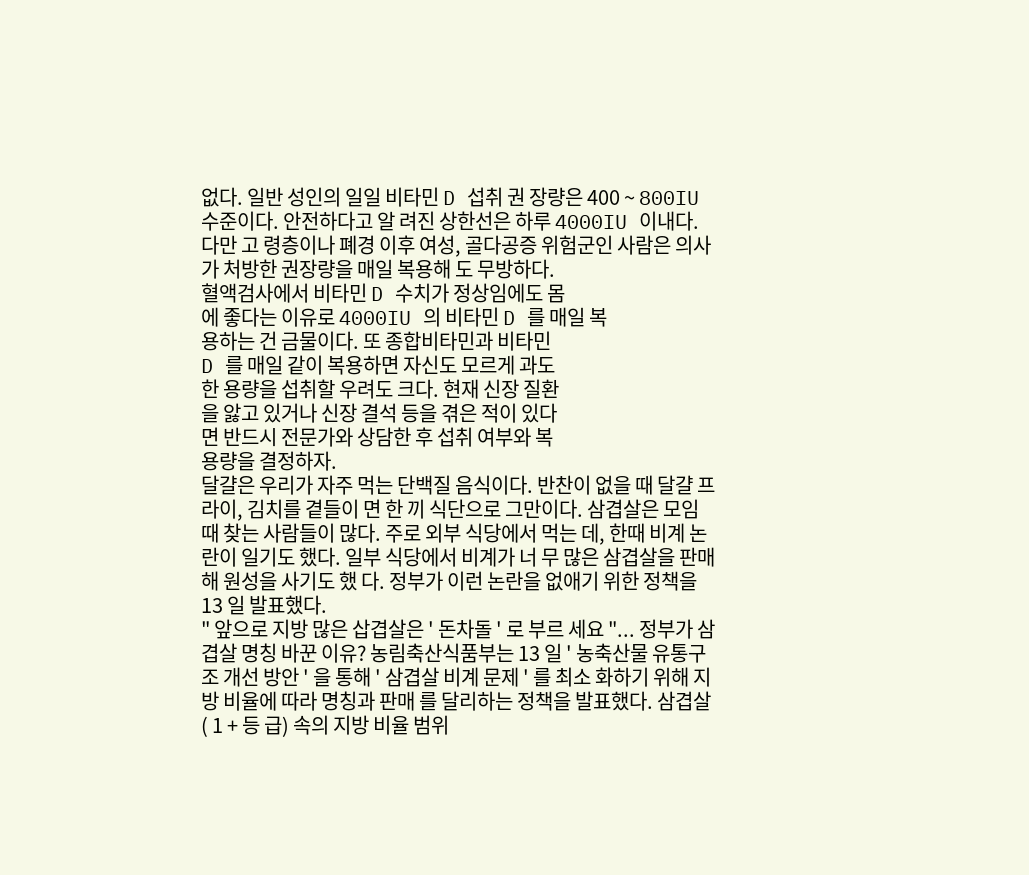없다. 일반 성인의 일일 비타민 D 섭취 권 장량은 400 ~ 800IU 수준이다. 안전하다고 알 려진 상한선은 하루 4000IU 이내다. 다만 고 령층이나 폐경 이후 여성, 골다공증 위험군인 사람은 의사가 처방한 권장량을 매일 복용해 도 무방하다.
혈액검사에서 비타민 D 수치가 정상임에도 몸
에 좋다는 이유로 4000IU 의 비타민 D 를 매일 복
용하는 건 금물이다. 또 종합비타민과 비타민
D 를 매일 같이 복용하면 자신도 모르게 과도
한 용량을 섭취할 우려도 크다. 현재 신장 질환
을 앓고 있거나 신장 결석 등을 겪은 적이 있다
면 반드시 전문가와 상담한 후 섭취 여부와 복
용량을 결정하자.
달걀은 우리가 자주 먹는 단백질 음식이다. 반찬이 없을 때 달걀 프라이, 김치를 곁들이 면 한 끼 식단으로 그만이다. 삼겹살은 모임 때 찾는 사람들이 많다. 주로 외부 식당에서 먹는 데, 한때 비계 논 란이 일기도 했다. 일부 식당에서 비계가 너 무 많은 삼겹살을 판매해 원성을 사기도 했 다. 정부가 이런 논란을 없애기 위한 정책을 13 일 발표했다.
" 앞으로 지방 많은 삽겹살은 ' 돈차돌 ' 로 부르 세요 "... 정부가 삼겹살 명칭 바꾼 이유? 농림축산식품부는 13 일 ' 농축산물 유통구조 개선 방안 ' 을 통해 ' 삼겹살 비계 문제 ' 를 최소 화하기 위해 지방 비율에 따라 명칭과 판매 를 달리하는 정책을 발표했다. 삼겹살( 1 + 등 급) 속의 지방 비율 범위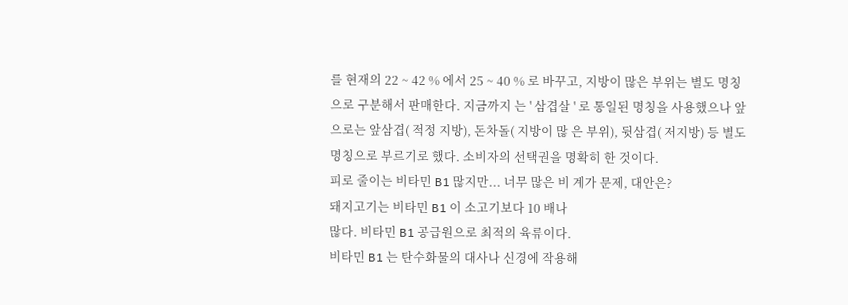를 현재의 22 ~ 42 % 에서 25 ~ 40 % 로 바꾸고, 지방이 많은 부위는 별도 명칭으로 구분해서 판매한다. 지금까지 는 ' 삼겹살 ' 로 통일된 명칭을 사용했으나 앞 으로는 앞삼겹( 적정 지방), 돈차돌( 지방이 많 은 부위), 뒷삼겹( 저지방) 등 별도 명칭으로 부르기로 했다. 소비자의 선택권을 명확히 한 것이다.
피로 줄이는 비타민 B1 많지만... 너무 많은 비 계가 문제, 대안은?
돼지고기는 비타민 B1 이 소고기보다 10 배나
많다. 비타민 B1 공급원으로 최적의 육류이다.
비타민 B1 는 탄수화물의 대사나 신경에 작용해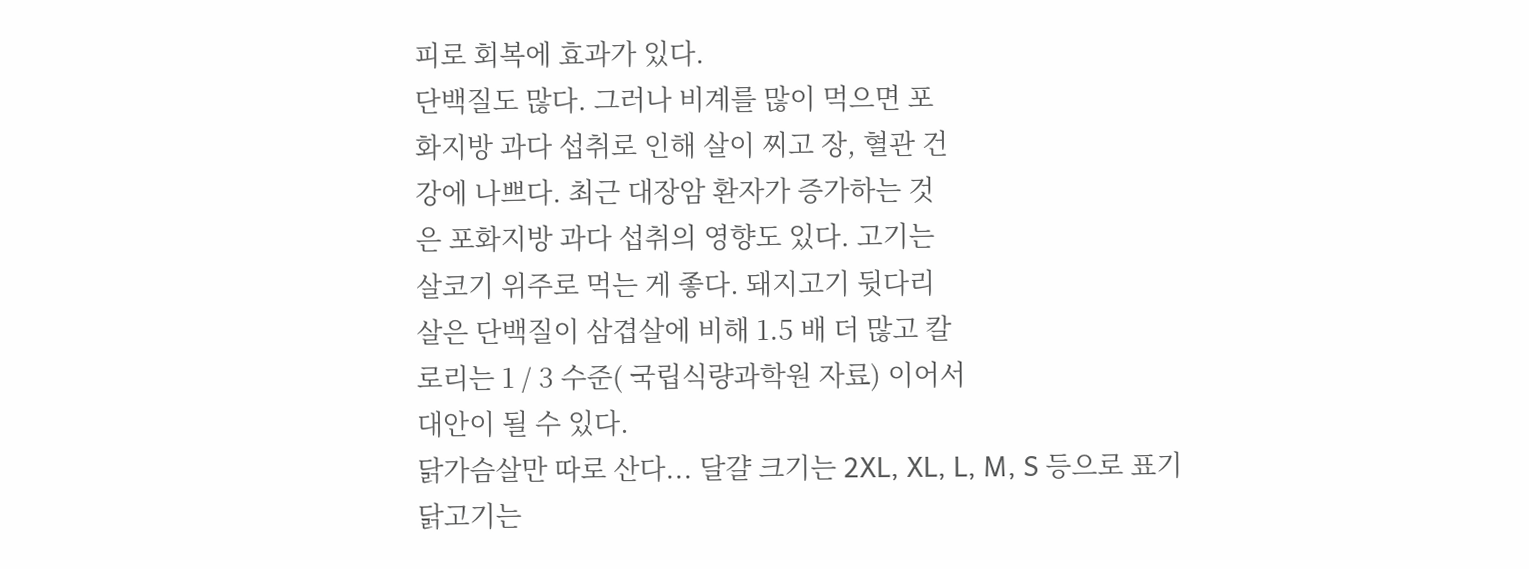피로 회복에 효과가 있다.
단백질도 많다. 그러나 비계를 많이 먹으면 포
화지방 과다 섭취로 인해 살이 찌고 장, 혈관 건
강에 나쁘다. 최근 대장암 환자가 증가하는 것
은 포화지방 과다 섭취의 영향도 있다. 고기는
살코기 위주로 먹는 게 좋다. 돼지고기 뒷다리
살은 단백질이 삼겹살에 비해 1.5 배 더 많고 칼
로리는 1 / 3 수준( 국립식량과학원 자료) 이어서
대안이 될 수 있다.
닭가슴살만 따로 산다... 달걀 크기는 2XL, XL, L, M, S 등으로 표기
닭고기는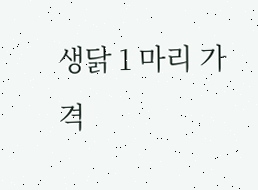생닭 1 마리 가격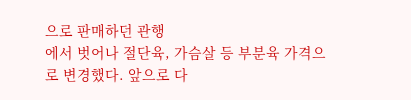으로 판매하던 관행
에서 벗어나 절단육, 가슴살 등 부분육 가격으
로 변경했다. 앞으로 다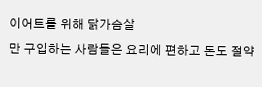이어트를 위해 닭가슴살
만 구입하는 사람들은 요리에 편하고 돈도 절약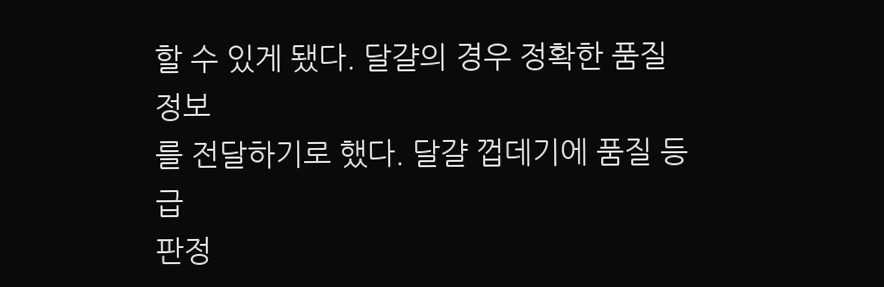할 수 있게 됐다. 달걀의 경우 정확한 품질 정보
를 전달하기로 했다. 달걀 껍데기에 품질 등급
판정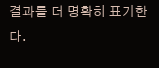결과를 더 명확히 표기한다.